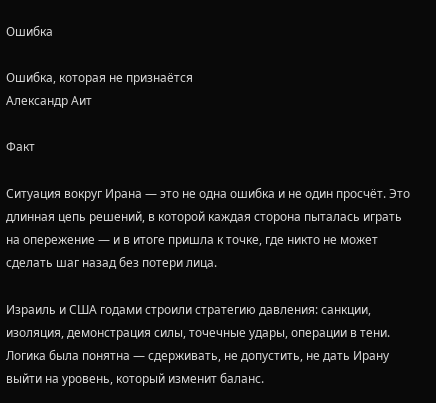Ошибка

Ошибка, которая не признаётся
Александр Аит

Факт

Ситуация вокруг Ирана — это не одна ошибка и не один просчёт. Это длинная цепь решений, в которой каждая сторона пыталась играть на опережение — и в итоге пришла к точке, где никто не может сделать шаг назад без потери лица.

Израиль и США годами строили стратегию давления: санкции, изоляция, демонстрация силы, точечные удары, операции в тени. Логика была понятна — сдерживать, не допустить, не дать Ирану выйти на уровень, который изменит баланс.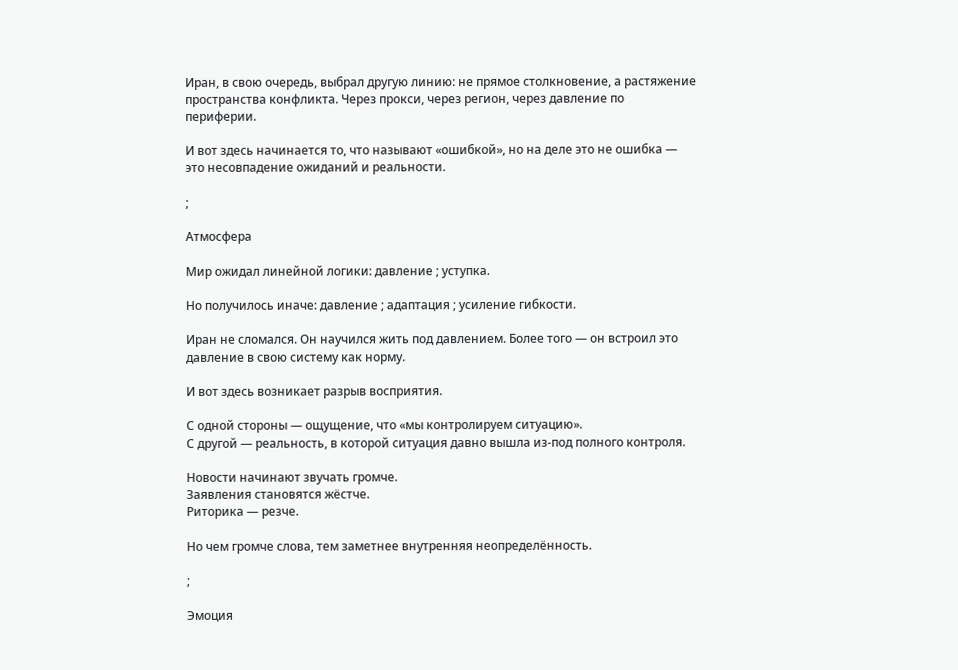Иран, в свою очередь, выбрал другую линию: не прямое столкновение, а растяжение пространства конфликта. Через прокси, через регион, через давление по периферии.

И вот здесь начинается то, что называют «ошибкой», но на деле это не ошибка — это несовпадение ожиданий и реальности.

;

Атмосфера

Мир ожидал линейной логики: давление ; уступка.

Но получилось иначе: давление ; адаптация ; усиление гибкости.

Иран не сломался. Он научился жить под давлением. Более того — он встроил это давление в свою систему как норму.

И вот здесь возникает разрыв восприятия.

С одной стороны — ощущение, что «мы контролируем ситуацию».
С другой — реальность, в которой ситуация давно вышла из-под полного контроля.

Новости начинают звучать громче.
Заявления становятся жёстче.
Риторика — резче.

Но чем громче слова, тем заметнее внутренняя неопределённость.

;

Эмоция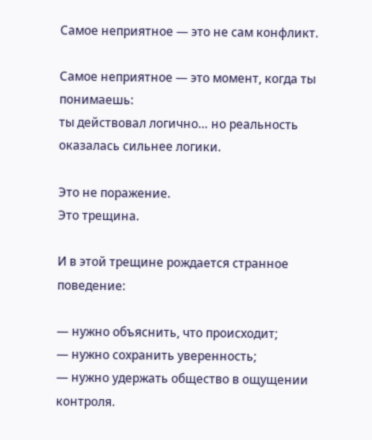Самое неприятное — это не сам конфликт.

Самое неприятное — это момент, когда ты понимаешь:
ты действовал логично… но реальность оказалась сильнее логики.

Это не поражение.
Это трещина.

И в этой трещине рождается странное поведение:

— нужно объяснить, что происходит;
— нужно сохранить уверенность;
— нужно удержать общество в ощущении контроля.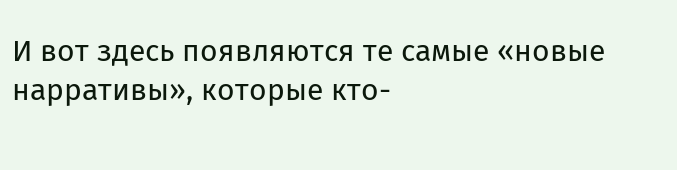И вот здесь появляются те самые «новые нарративы», которые кто-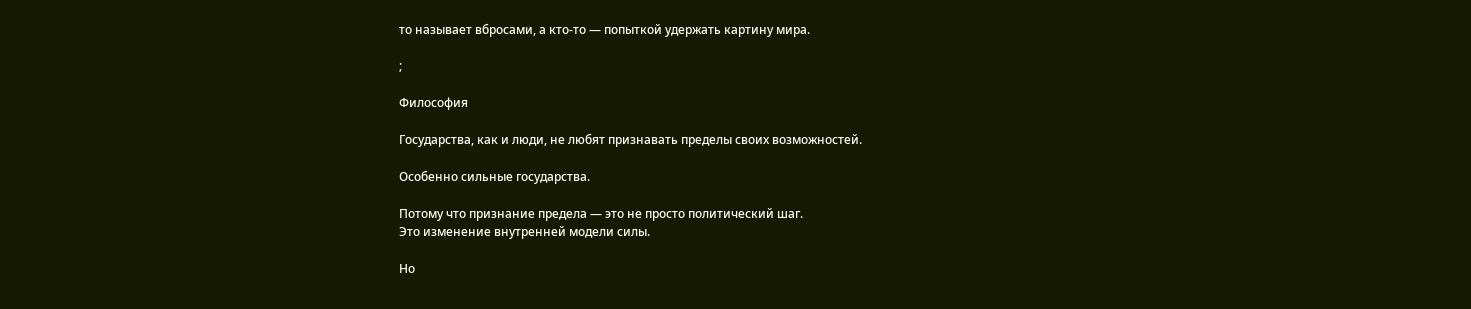то называет вбросами, а кто-то — попыткой удержать картину мира.

;

Философия

Государства, как и люди, не любят признавать пределы своих возможностей.

Особенно сильные государства.

Потому что признание предела — это не просто политический шаг.
Это изменение внутренней модели силы.

Но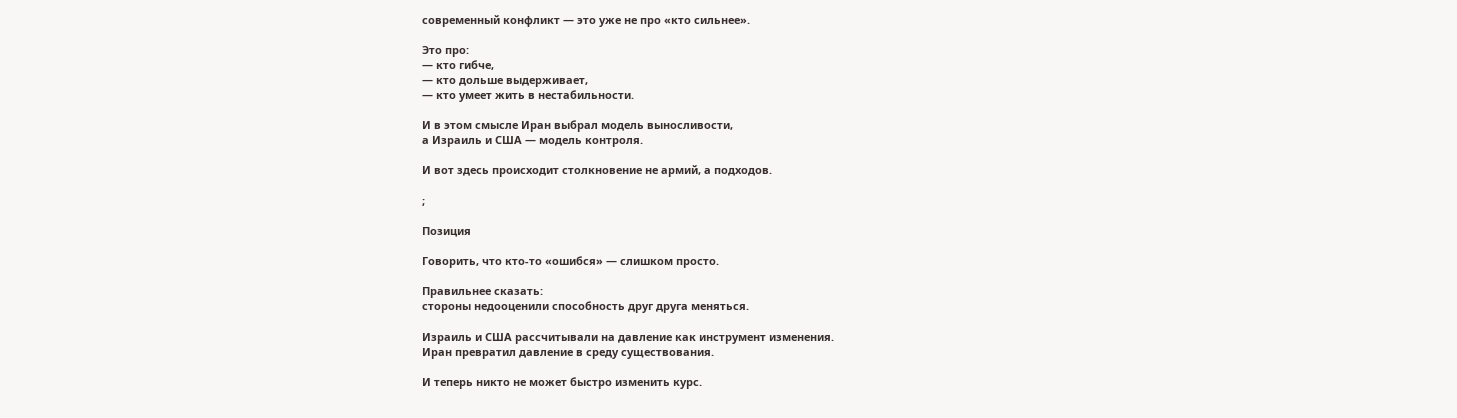современный конфликт — это уже не про «кто сильнее».

Это про:
— кто гибче,
— кто дольше выдерживает,
— кто умеет жить в нестабильности.

И в этом смысле Иран выбрал модель выносливости,
а Израиль и США — модель контроля.

И вот здесь происходит столкновение не армий, а подходов.

;

Позиция

Говорить, что кто-то «ошибся» — слишком просто.

Правильнее сказать:
стороны недооценили способность друг друга меняться.

Израиль и США рассчитывали на давление как инструмент изменения.
Иран превратил давление в среду существования.

И теперь никто не может быстро изменить курс.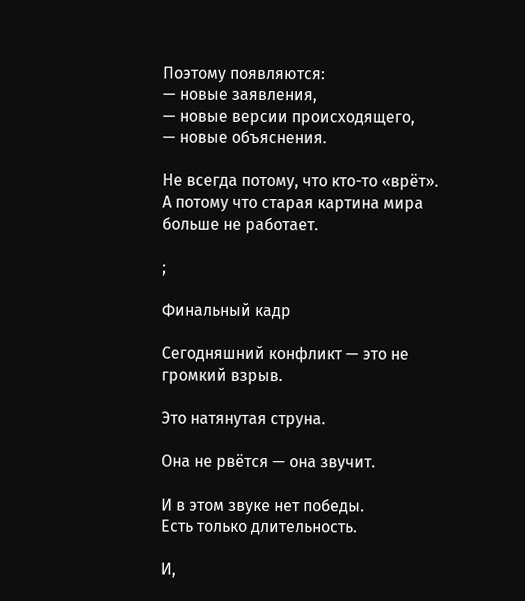Поэтому появляются:
— новые заявления,
— новые версии происходящего,
— новые объяснения.

Не всегда потому, что кто-то «врёт».
А потому что старая картина мира больше не работает.

;

Финальный кадр

Сегодняшний конфликт — это не громкий взрыв.

Это натянутая струна.

Она не рвётся — она звучит.

И в этом звуке нет победы.
Есть только длительность.

И,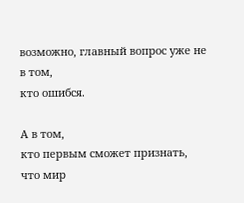возможно, главный вопрос уже не в том,
кто ошибся.

А в том,
кто первым сможет признать,
что мир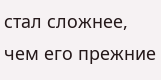стал сложнее,
чем его прежние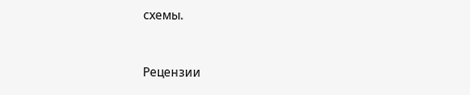схемы.


Рецензии